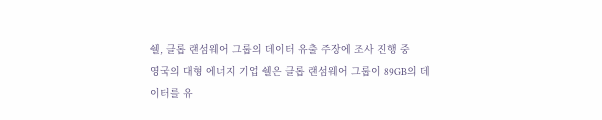쉘, 클롭 랜섬웨어 그룹의 데이터 유출 주장에 조사 진행 중
영국의 대형 에너지 기업 쉘은 클롭 랜섬웨어 그룹이 89GB의 데이터를 유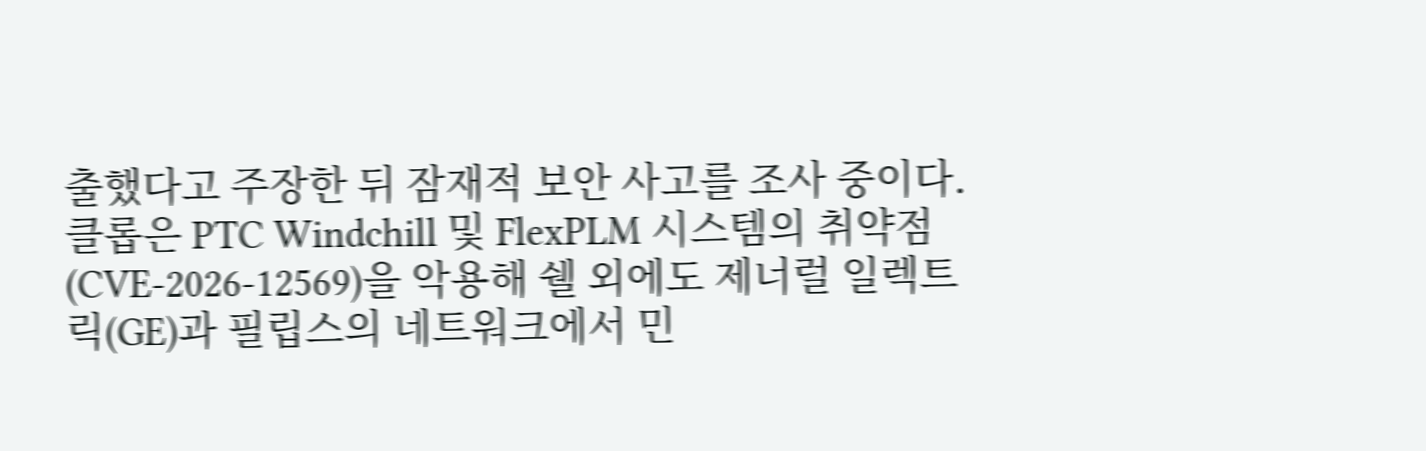출했다고 주장한 뒤 잠재적 보안 사고를 조사 중이다. 클롭은 PTC Windchill 및 FlexPLM 시스템의 취약점(CVE-2026-12569)을 악용해 쉘 외에도 제너럴 일렉트릭(GE)과 필립스의 네트워크에서 민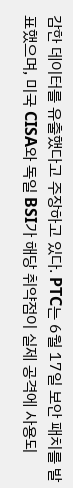감한 데이터를 유출했다고 주장하고 있다. PTC는 6월 17일 보안 패치를 발표했으며, 미국 CISA와 독일 BSI가 해당 취약점이 실제 공격에 사용되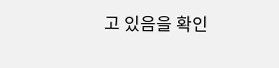고 있음을 확인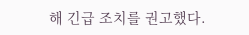해 긴급 조치를 권고했다.